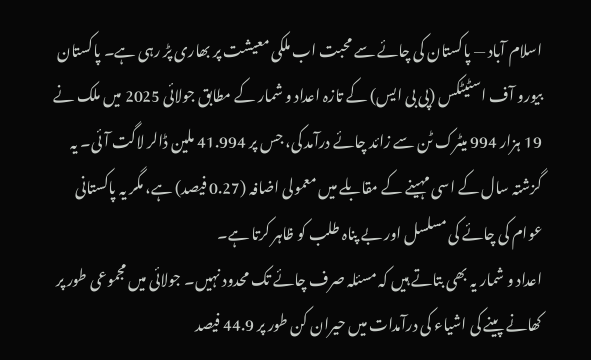اسلام آباد — پاکستان کی چائے سے محبت اب ملکی معیشت پر بھاری پڑ رہی ہے۔ پاکستان بیورو آف اسٹیٹکس (پی بی ایس) کے تازہ اعداد و شمار کے مطابق جولائی 2025 میں ملک نے 19 ہزار 994 میٹرک ٹن سے زائد چائے درآمد کی، جس پر 41.994 ملین ڈالر لاگت آئی۔ یہ گزشتہ سال کے اسی مہینے کے مقابلے میں معمولی اضافہ (0.27 فیصد) ہے، مگر یہ پاکستانی عوام کی چائے کی مسلسل اور بے پناہ طلب کو ظاہر کرتا ہے۔
اعداد و شمار یہ بھی بتاتے ہیں کہ مسئلہ صرف چائے تک محدود نہیں۔ جولائی میں مجموعی طور پر کھانے پینے کی اشیاء کی درآمدات میں حیران کن طور پر 44.9 فیصد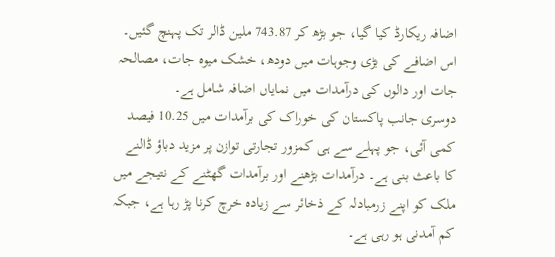اضافہ ریکارڈ کیا گیا، جو بڑھ کر 743.87 ملین ڈالر تک پہنچ گئیں۔ اس اضافے کی بڑی وجوہات میں دودھ، خشک میوہ جات، مصالحہ جات اور دالوں کی درآمدات میں نمایاں اضافہ شامل ہے۔
دوسری جانب پاکستان کی خوراک کی برآمدات میں 10.25 فیصد کمی آئی، جو پہلے سے ہی کمزور تجارتی توازن پر مزید دباؤ ڈالنے کا باعث بنی ہے۔ درآمدات بڑھنے اور برآمدات گھٹنے کے نتیجے میں ملک کو اپنے زرمبادلہ کے ذخائر سے زیادہ خرچ کرنا پڑ رہا ہے، جبکہ کم آمدنی ہو رہی ہے۔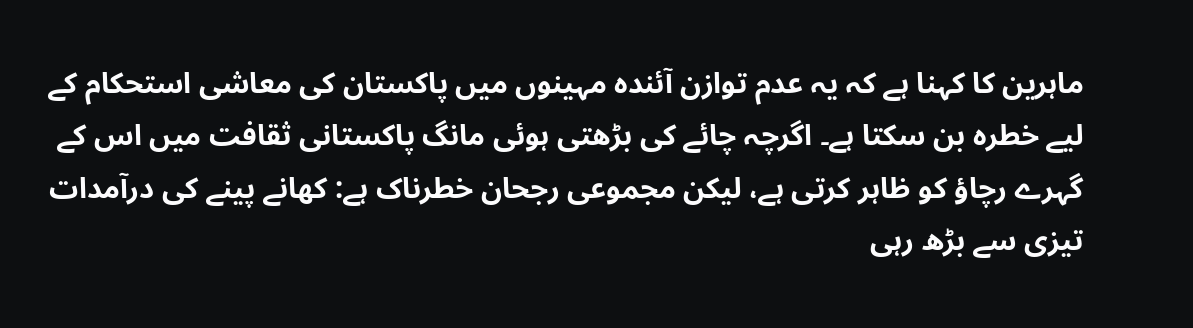ماہرین کا کہنا ہے کہ یہ عدم توازن آئندہ مہینوں میں پاکستان کی معاشی استحکام کے لیے خطرہ بن سکتا ہے۔ اگرچہ چائے کی بڑھتی ہوئی مانگ پاکستانی ثقافت میں اس کے گہرے رچاؤ کو ظاہر کرتی ہے، لیکن مجموعی رجحان خطرناک ہے: کھانے پینے کی درآمدات تیزی سے بڑھ رہی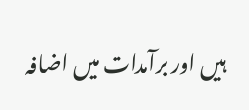ہیں اور برآمدات میں اضافہ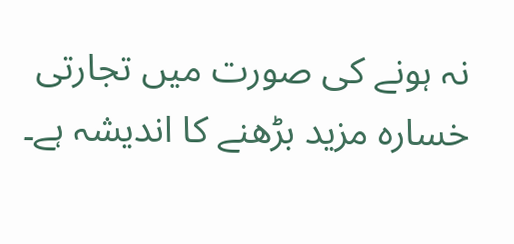نہ ہونے کی صورت میں تجارتی خسارہ مزید بڑھنے کا اندیشہ ہے۔